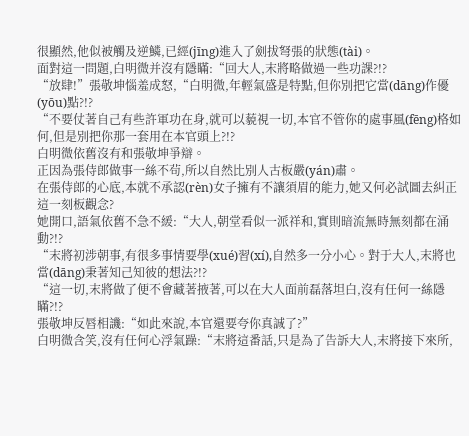很顯然,他似被觸及逆鱗,已經(jīng)進入了劍拔弩張的狀態(tài)。
面對這一問題,白明微并沒有隱瞞:“回大人,末將略做過一些功課?!?
“放肆!”張敬坤惱羞成怒,“白明微,年輕氣盛是特點,但你別把它當(dāng)作優(yōu)點?!?
“不要仗著自己有些許軍功在身,就可以藐視一切,本官不管你的處事風(fēng)格如何,但是別把你那一套用在本官頭上?!?
白明微依舊沒有和張敬坤爭辯。
正因為張侍郎做事一絲不茍,所以自然比別人古板嚴(yán)肅。
在張侍郎的心底,本就不承認(rèn)女子擁有不讓須眉的能力,她又何必試圖去糾正這一刻板觀念?
她開口,語氣依舊不急不緩:“大人,朝堂看似一派祥和,實則暗流無時無刻都在涌動?!?
“末將初涉朝事,有很多事情要學(xué)習(xí),自然多一分小心。對于大人,末將也當(dāng)秉著知己知彼的想法?!?
“這一切,末將做了便不會藏著掖著,可以在大人面前磊落坦白,沒有任何一絲隱瞞?!?
張敬坤反唇相譏:“如此來說,本官還要夸你真誠了?”
白明微含笑,沒有任何心浮氣躁:“末將這番話,只是為了告訴大人,末將接下來所,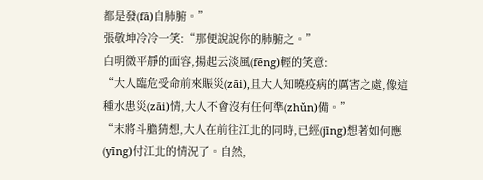都是發(fā)自肺腑。”
張敬坤冷冷一笑:“那便說說你的肺腑之。”
白明微平靜的面容,揚起云淡風(fēng)輕的笑意:
“大人臨危受命前來賑災(zāi),且大人知曉疫病的厲害之處,像這種水患災(zāi)情,大人不會沒有任何準(zhǔn)備。”
“末將斗膽猜想,大人在前往江北的同時,已經(jīng)想著如何應(yīng)付江北的情況了。自然,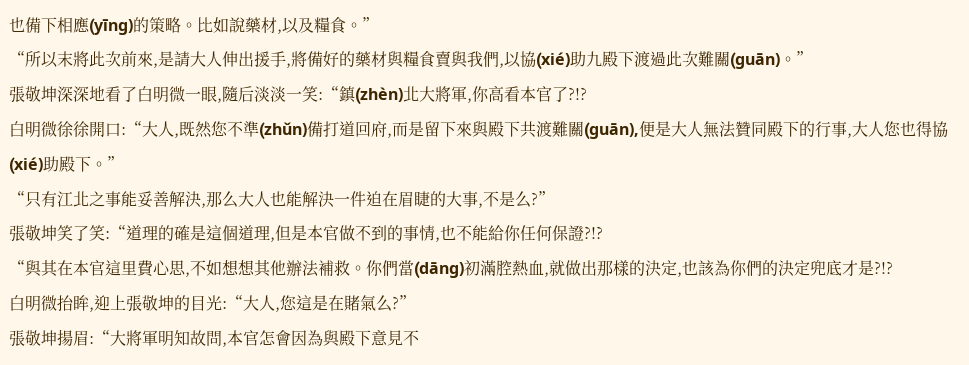也備下相應(yīng)的策略。比如說藥材,以及糧食。”
“所以末將此次前來,是請大人伸出援手,將備好的藥材與糧食賣與我們,以協(xié)助九殿下渡過此次難關(guān)。”
張敬坤深深地看了白明微一眼,隨后淡淡一笑:“鎮(zhèn)北大將軍,你高看本官了?!?
白明微徐徐開口:“大人,既然您不準(zhǔn)備打道回府,而是留下來與殿下共渡難關(guān),便是大人無法贊同殿下的行事,大人您也得協(xié)助殿下。”
“只有江北之事能妥善解決,那么大人也能解決一件迫在眉睫的大事,不是么?”
張敬坤笑了笑:“道理的確是這個道理,但是本官做不到的事情,也不能給你任何保證?!?
“與其在本官這里費心思,不如想想其他辦法補救。你們當(dāng)初滿腔熱血,就做出那樣的決定,也該為你們的決定兜底才是?!?
白明微抬眸,迎上張敬坤的目光:“大人,您這是在賭氣么?”
張敬坤揚眉:“大將軍明知故問,本官怎會因為與殿下意見不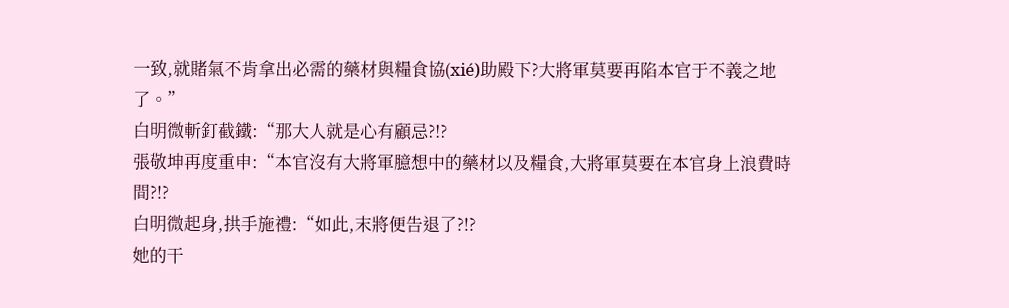一致,就賭氣不肯拿出必需的藥材與糧食協(xié)助殿下?大將軍莫要再陷本官于不義之地了。”
白明微斬釘截鐵:“那大人就是心有顧忌?!?
張敬坤再度重申:“本官沒有大將軍臆想中的藥材以及糧食,大將軍莫要在本官身上浪費時間?!?
白明微起身,拱手施禮:“如此,末將便告退了?!?
她的干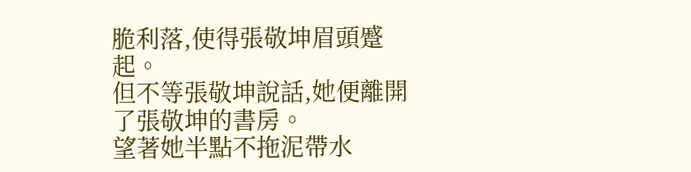脆利落,使得張敬坤眉頭蹙起。
但不等張敬坤說話,她便離開了張敬坤的書房。
望著她半點不拖泥帶水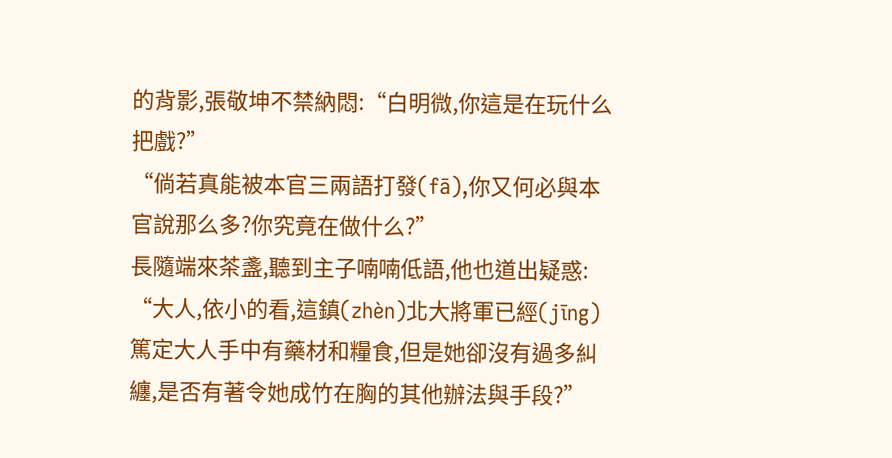的背影,張敬坤不禁納悶:“白明微,你這是在玩什么把戲?”
“倘若真能被本官三兩語打發(fā),你又何必與本官說那么多?你究竟在做什么?”
長隨端來茶盞,聽到主子喃喃低語,他也道出疑惑:
“大人,依小的看,這鎮(zhèn)北大將軍已經(jīng)篤定大人手中有藥材和糧食,但是她卻沒有過多糾纏,是否有著令她成竹在胸的其他辦法與手段?”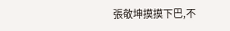張敬坤摸摸下巴,不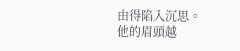由得陷入沉思。
他的眉頭越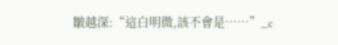皺越深:“這白明微,該不會是……”_c